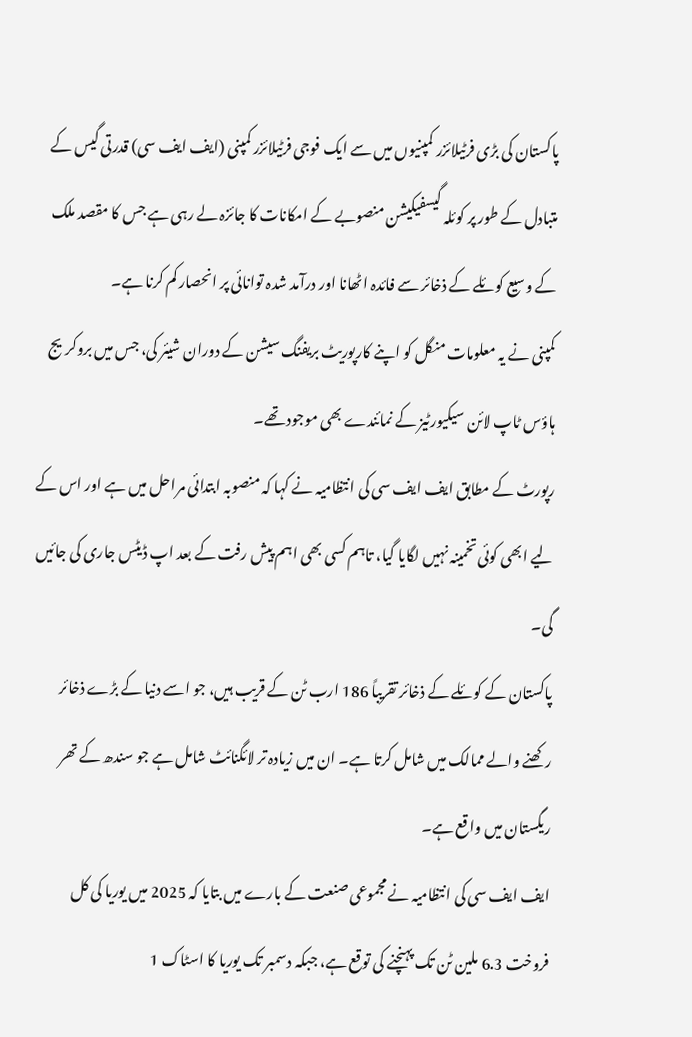پاکستان کی بڑی فرٹیلائزر کمپنیوں میں سے ایک فوجی فرٹیلائزر کمپنی (ایف ایف سی) قدرتی گیس کے متبادل کے طور پر کوئلہ گیسفیکیشن منصوبے کے امکانات کا جائزہ لے رہی ہے جس کا مقصد ملک کے وسیع کوئلے کے ذخائر سے فائدہ اٹھانا اور درآمد شدہ توانائی پر انحصار کم کرنا ہے۔
کمپنی نے یہ معلومات منگل کو اپنے کارپوریٹ بریفنگ سیشن کے دوران شیئر کی، جس میں بروکریج ہاؤس ٹاپ لائن سیکیورٹیز کے نمائندے بھی موجود تھے۔
رپورٹ کے مطابق ایف ایف سی کی انتظامیہ نے کہا کہ منصوبہ ابتدائی مراحل میں ہے اور اس کے لیے ابھی کوئی تخمینہ نہیں لگایا گیا، تاہم کسی بھی اہم پیش رفت کے بعد اپ ڈیٹس جاری کی جائیں گی۔
پاکستان کے کوئلے کے ذخائر تقریباً 186 ارب ٹن کے قریب ہیں، جو اسے دنیا کے بڑے ذخائر رکھنے والے ممالک میں شامل کرتا ہے۔ ان میں زیادہ تر لائگنائٹ شامل ہے جو سندھ کے تھر ریگستان میں واقع ہے۔
ایف ایف سی کی انتظامیہ نے مجموعی صنعت کے بارے میں بتایا کہ 2025 میں یوریا کی کل فروخت 6.3 ملین ٹن تک پہنچنے کی توقع ہے، جبکہ دسمبر تک یوریا کا اسٹاک 1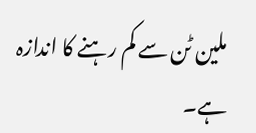ملین ٹن سے کم رہنے کا اندازہ ہے۔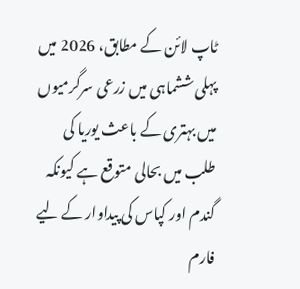ٹاپ لائن کے مطابق، 2026 میں پہلی ششماہی میں زرعی سرگرمیوں میں بہتری کے باعث یوریا کی طلب میں بحالی متوقع ہے کیونکہ گندم اور کپاس کی پیداوار کے لیے فارم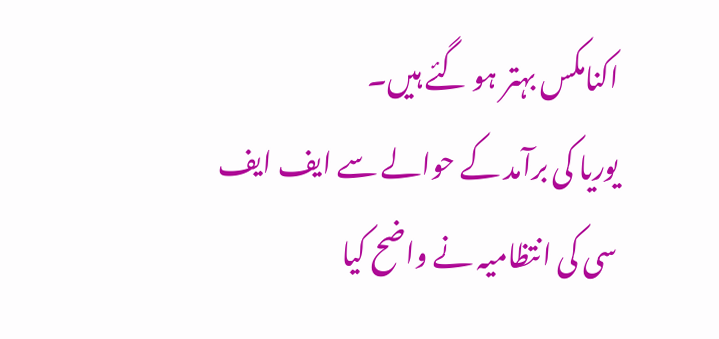اکنامکس بہتر ہو گئے ہیں۔
یوریا کی برآمد کے حوالے سے ایف ایف سی کی انتظامیہ نے واضح کیا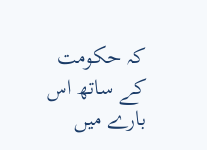کہ حکومت کے ساتھ اس بارے میں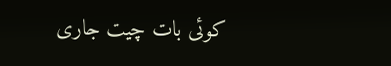کوئی بات چیت جاری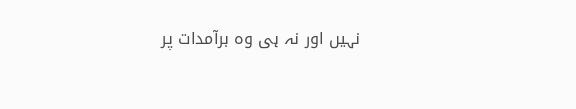نہیں اور نہ ہی وہ برآمدات پر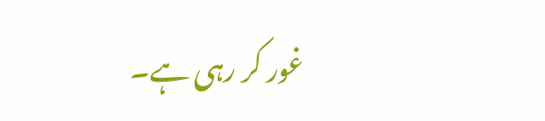غور کر رہی ہے۔